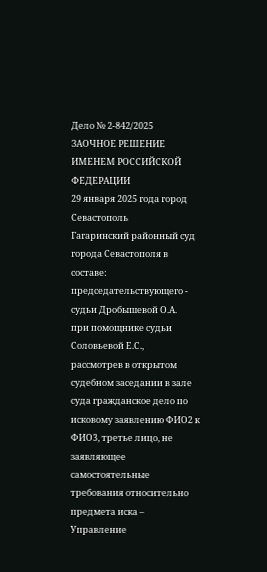Дело № 2-842/2025
ЗАОЧНОЕ РЕШЕНИЕ
ИМЕНЕМ РОССИЙСКОЙ ФЕДЕРАЦИИ
29 января 2025 года город Севастополь
Гагаринский районный суд города Севастополя в составе:
председательствующего - судьи Дробышевой О.А.
при помощнике судьи Соловьевой Е.С.,
рассмотрев в открытом судебном заседании в зале суда гражданское дело по исковому заявлению ФИО2 к ФИО3, третье лицо, не заявляющее самостоятельные требования относительно предмета иска – Управление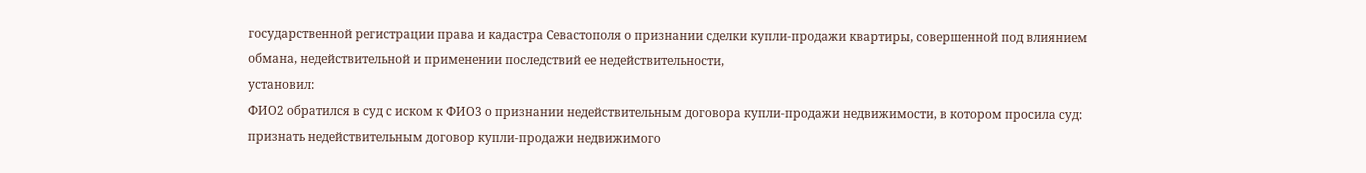государственной регистрации права и кадастра Севастополя о признании сделки купли-продажи квартиры, совершенной под влиянием обмана, недействительной и применении последствий ее недействительности,
установил:
ФИО2 обратился в суд с иском к ФИО3 о признании недействительным договора купли-продажи недвижимости, в котором просила суд: признать недействительным договор купли-продажи недвижимого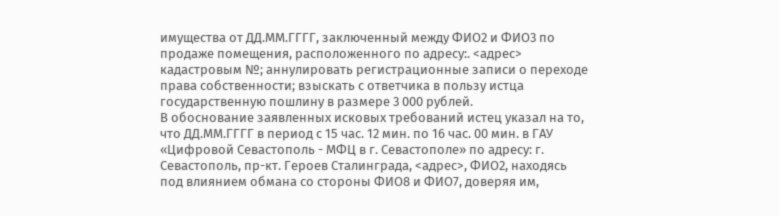имущества от ДД.ММ.ГГГГ, заключенный между ФИО2 и ФИО3 по продаже помещения, расположенного по адресу:. <адрес> кадастровым №; аннулировать регистрационные записи о переходе права собственности; взыскать с ответчика в пользу истца государственную пошлину в размере 3 000 рублей.
В обоснование заявленных исковых требований истец указал на то, что ДД.ММ.ГГГГ в период с 15 час. 12 мин. по 16 час. 00 мин. в ГАУ «Цифровой Севастополь - МФЦ в г. Севастополе» по адресу: г. Севастополь, пр-кт. Героев Сталинграда, <адрес>, ФИО2, находясь под влиянием обмана со стороны ФИО8 и ФИО7, доверяя им,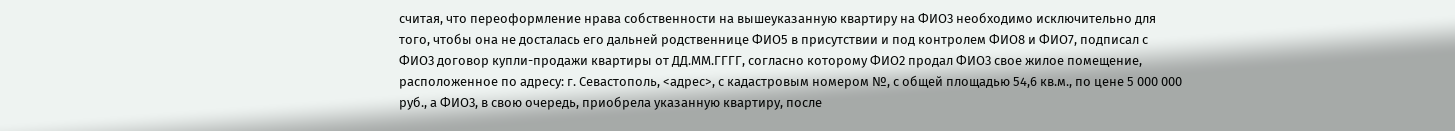считая, что переоформление нрава собственности на вышеуказанную квартиру на ФИО3 необходимо исключительно для того, чтобы она не досталась его дальней родственнице ФИО5 в присутствии и под контролем ФИО8 и ФИО7, подписал с ФИО3 договор купли-продажи квартиры от ДД.ММ.ГГГГ, согласно которому ФИО2 продал ФИО3 свое жилое помещение, расположенное по адресу: г. Севастополь, <адрес>, с кадастровым номером №, с общей площадью 54,6 кв.м., по цене 5 000 000 руб., а ФИО3, в свою очередь, приобрела указанную квартиру, после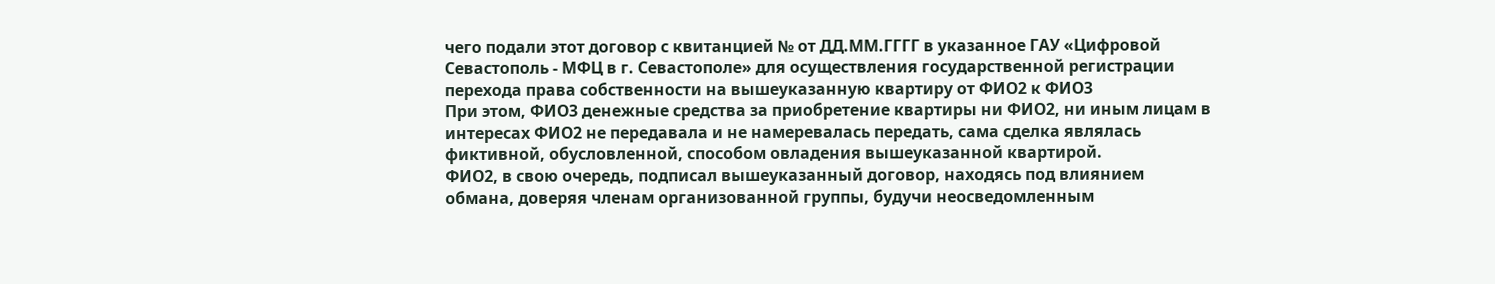чего подали этот договор с квитанцией № от ДД.ММ.ГГГГ в указанное ГАУ «Цифровой Севастополь - МФЦ в г. Севастополе» для осуществления государственной регистрации перехода права собственности на вышеуказанную квартиру от ФИО2 к ФИО3
При этом, ФИО3 денежные средства за приобретение квартиры ни ФИО2, ни иным лицам в интересах ФИО2 не передавала и не намеревалась передать, сама сделка являлась фиктивной, обусловленной, способом овладения вышеуказанной квартирой.
ФИО2, в свою очередь, подписал вышеуказанный договор, находясь под влиянием обмана, доверяя членам организованной группы, будучи неосведомленным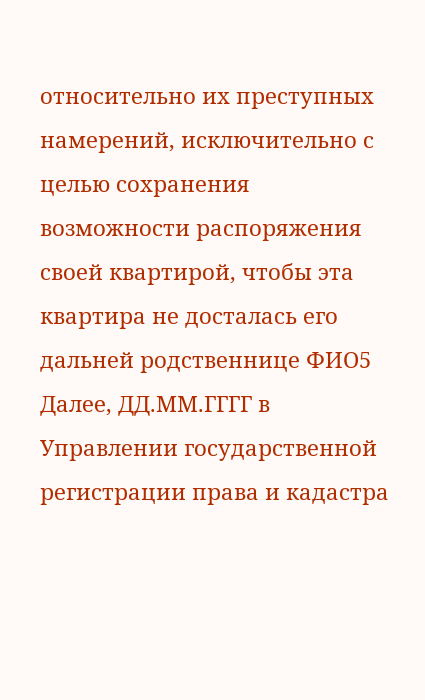относительно их преступных намерений, исключительно с целью сохранения возможности распоряжения своей квартирой, чтобы эта квартира не досталась его дальней родственнице ФИО5
Далее, ДД.ММ.ГГГГ в Управлении государственной регистрации права и кадастра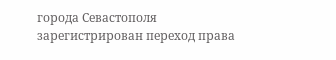города Севастополя зарегистрирован переход права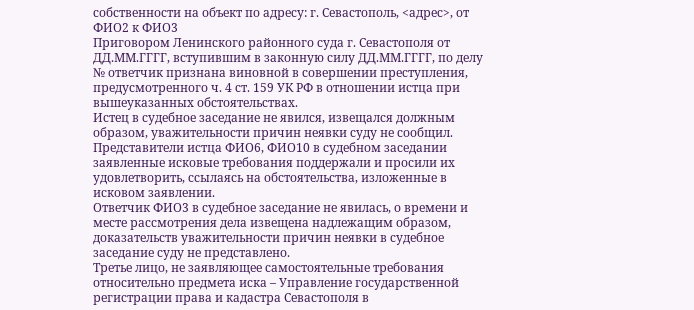собственности на объект по адресу: г. Севастополь, <адрес>, от ФИО2 к ФИО3
Приговором Ленинского районного суда г. Севастополя от ДД.ММ.ГГГГ, вступившим в законную силу ДД.ММ.ГГГГ, по делу № ответчик признана виновной в совершении преступления, предусмотренного ч. 4 ст. 159 УК РФ в отношении истца при вышеуказанных обстоятельствах.
Истец в судебное заседание не явился, извещался должным образом, уважительности причин неявки суду не сообщил.
Представители истца ФИО6, ФИО10 в судебном заседании заявленные исковые требования поддержали и просили их удовлетворить, ссылаясь на обстоятельства, изложенные в исковом заявлении.
Ответчик ФИО3 в судебное заседание не явилась, о времени и месте рассмотрения дела извещена надлежащим образом, доказательств уважительности причин неявки в судебное заседание суду не представлено.
Третье лицо, не заявляющее самостоятельные требования относительно предмета иска – Управление государственной регистрации права и кадастра Севастополя в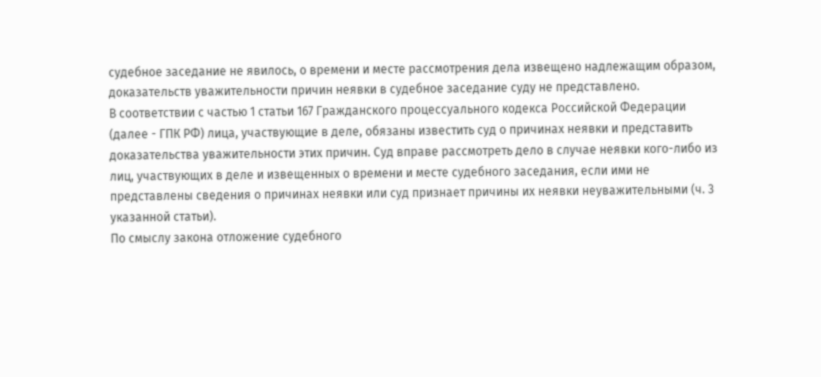судебное заседание не явилось, о времени и месте рассмотрения дела извещено надлежащим образом, доказательств уважительности причин неявки в судебное заседание суду не представлено.
В соответствии с частью 1 статьи 167 Гражданского процессуального кодекса Российской Федерации (далее - ГПК РФ) лица, участвующие в деле, обязаны известить суд о причинах неявки и представить доказательства уважительности этих причин. Суд вправе рассмотреть дело в случае неявки кого-либо из лиц, участвующих в деле и извещенных о времени и месте судебного заседания, если ими не представлены сведения о причинах неявки или суд признает причины их неявки неуважительными (ч. 3 указанной статьи).
По смыслу закона отложение судебного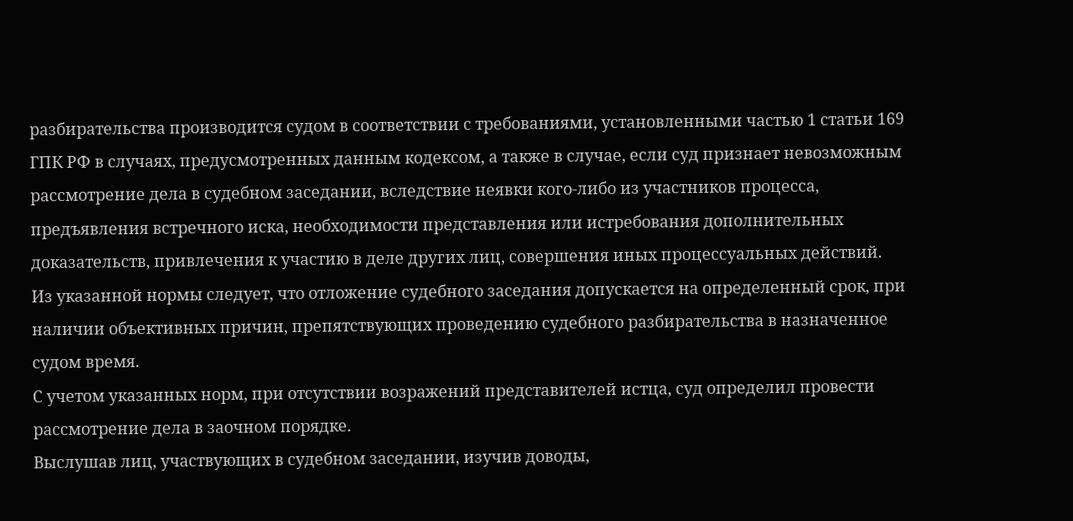разбирательства производится судом в соответствии с требованиями, установленными частью 1 статьи 169 ГПК РФ в случаях, предусмотренных данным кодексом, а также в случае, если суд признает невозможным рассмотрение дела в судебном заседании, вследствие неявки кого-либо из участников процесса, предъявления встречного иска, необходимости представления или истребования дополнительных доказательств, привлечения к участию в деле других лиц, совершения иных процессуальных действий.
Из указанной нормы следует, что отложение судебного заседания допускается на определенный срок, при наличии объективных причин, препятствующих проведению судебного разбирательства в назначенное судом время.
С учетом указанных норм, при отсутствии возражений представителей истца, суд определил провести рассмотрение дела в заочном порядке.
Выслушав лиц, участвующих в судебном заседании, изучив доводы,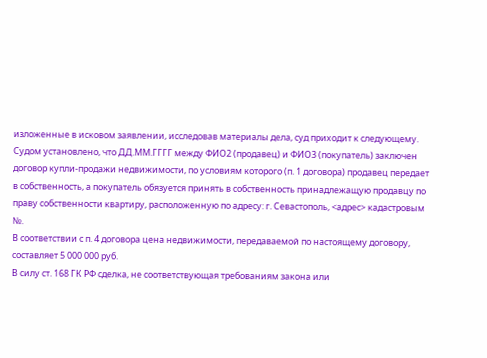изложенные в исковом заявлении, исследовав материалы дела, суд приходит к следующему.
Судом установлено, что ДД.ММ.ГГГГ между ФИО2 (продавец) и ФИО3 (покупатель) заключен договор купли-продажи недвижимости, по условиям которого (п. 1 договора) продавец передает в собственность, а покупатель обязуется принять в собственность принадлежащую продавцу по праву собственности квартиру, расположенную по адресу: г. Севастополь, <адрес> кадастровым №.
В соответствии с п. 4 договора цена недвижимости, передаваемой по настоящему договору, составляет 5 000 000 руб.
В силу ст. 168 ГК РФ сделка, не соответствующая требованиям закона или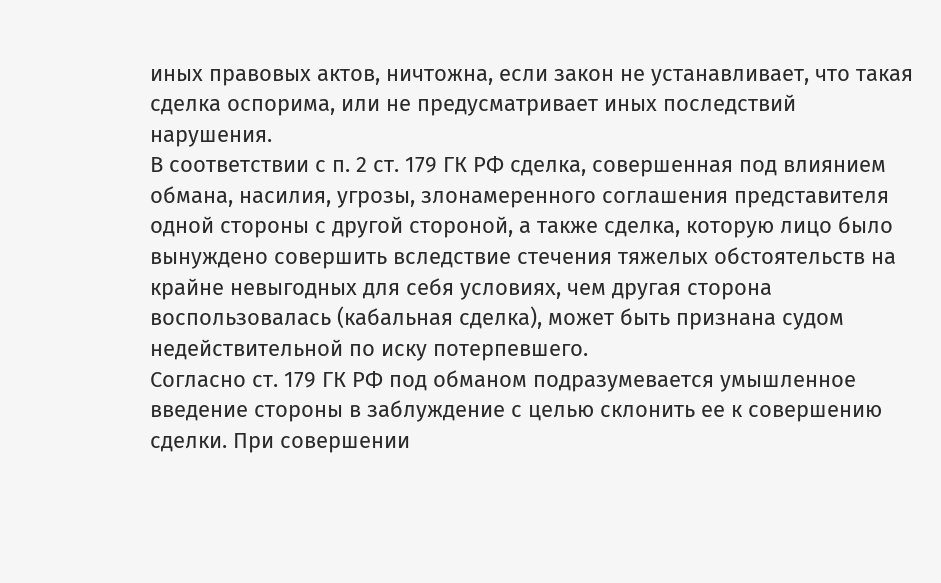иных правовых актов, ничтожна, если закон не устанавливает, что такая сделка оспорима, или не предусматривает иных последствий нарушения.
В соответствии с п. 2 ст. 179 ГК РФ сделка, совершенная под влиянием обмана, насилия, угрозы, злонамеренного соглашения представителя одной стороны с другой стороной, а также сделка, которую лицо было вынуждено совершить вследствие стечения тяжелых обстоятельств на крайне невыгодных для себя условиях, чем другая сторона воспользовалась (кабальная сделка), может быть признана судом недействительной по иску потерпевшего.
Согласно ст. 179 ГК РФ под обманом подразумевается умышленное введение стороны в заблуждение с целью склонить ее к совершению сделки. При совершении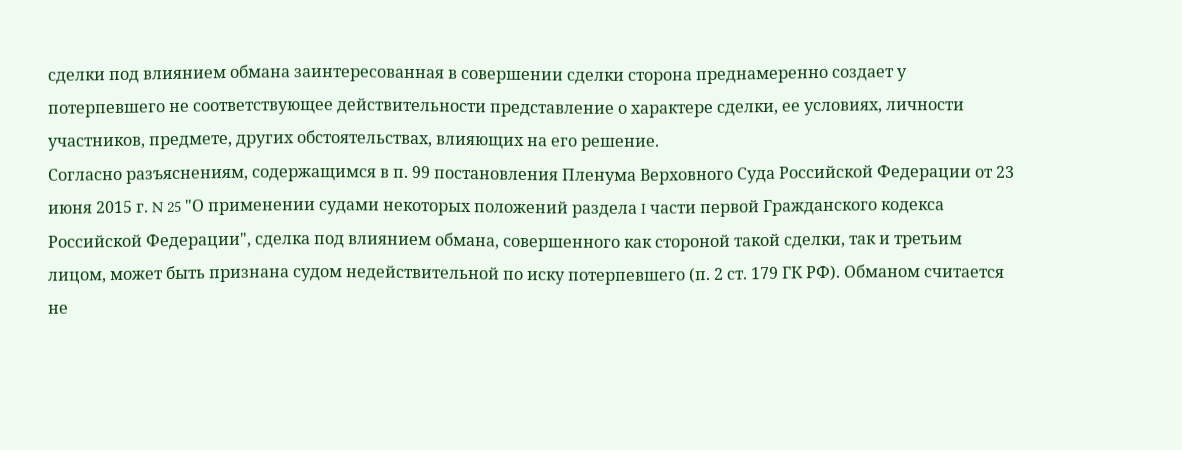сделки под влиянием обмана заинтересованная в совершении сделки сторона преднамеренно создает у потерпевшего не соответствующее действительности представление о характере сделки, ее условиях, личности участников, предмете, других обстоятельствах, влияющих на его решение.
Согласно разъяснениям, содержащимся в п. 99 постановления Пленума Верховного Суда Российской Федерации от 23 июня 2015 г. N 25 "О применении судами некоторых положений раздела I части первой Гражданского кодекса Российской Федерации", сделка под влиянием обмана, совершенного как стороной такой сделки, так и третьим лицом, может быть признана судом недействительной по иску потерпевшего (п. 2 ст. 179 ГК РФ). Обманом считается не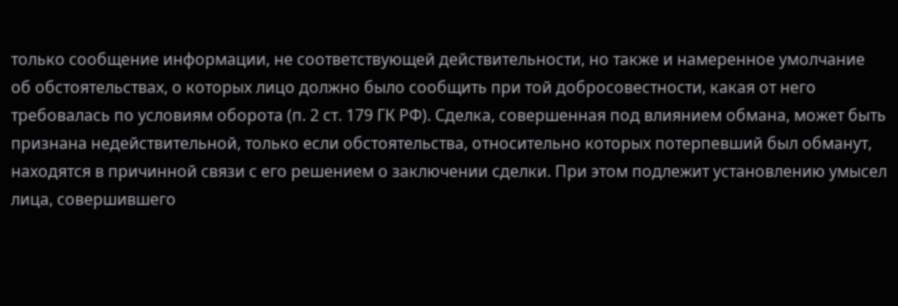только сообщение информации, не соответствующей действительности, но также и намеренное умолчание об обстоятельствах, о которых лицо должно было сообщить при той добросовестности, какая от него требовалась по условиям оборота (п. 2 ст. 179 ГК РФ). Сделка, совершенная под влиянием обмана, может быть признана недействительной, только если обстоятельства, относительно которых потерпевший был обманут, находятся в причинной связи с его решением о заключении сделки. При этом подлежит установлению умысел лица, совершившего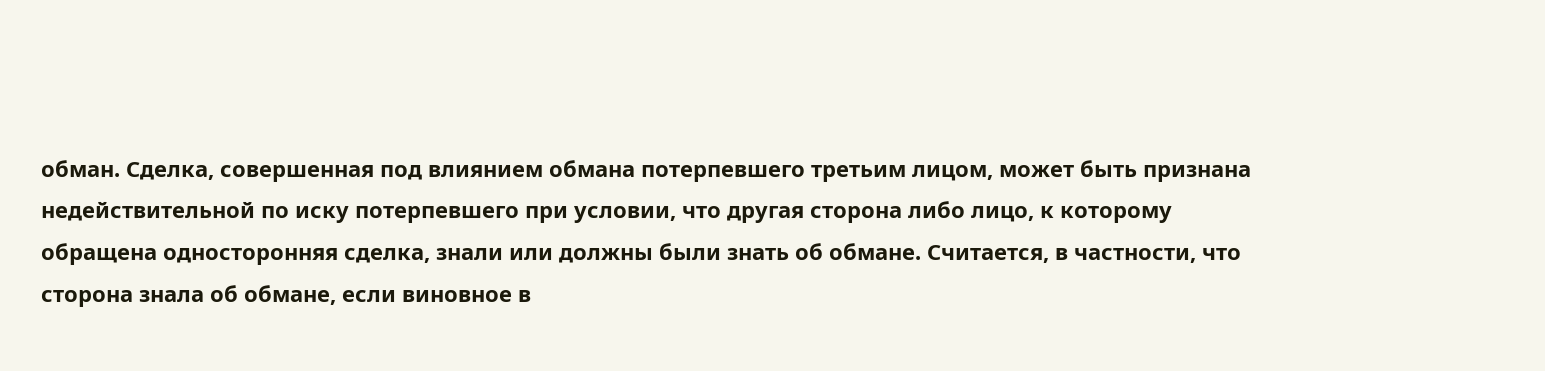обман. Сделка, совершенная под влиянием обмана потерпевшего третьим лицом, может быть признана недействительной по иску потерпевшего при условии, что другая сторона либо лицо, к которому обращена односторонняя сделка, знали или должны были знать об обмане. Считается, в частности, что сторона знала об обмане, если виновное в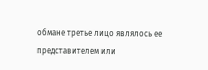обмане третье лицо являлось ее представителем или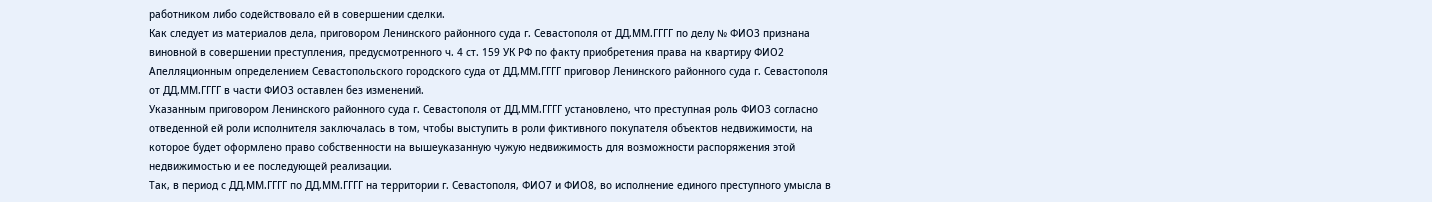работником либо содействовало ей в совершении сделки.
Как следует из материалов дела, приговором Ленинского районного суда г. Севастополя от ДД.ММ.ГГГГ по делу № ФИО3 признана виновной в совершении преступления, предусмотренного ч. 4 ст. 159 УК РФ по факту приобретения права на квартиру ФИО2 Апелляционным определением Севастопольского городского суда от ДД.ММ.ГГГГ приговор Ленинского районного суда г. Севастополя от ДД.ММ.ГГГГ в части ФИО3 оставлен без изменений.
Указанным приговором Ленинского районного суда г. Севастополя от ДД.ММ.ГГГГ установлено, что преступная роль ФИО3 согласно отведенной ей роли исполнителя заключалась в том, чтобы выступить в роли фиктивного покупателя объектов недвижимости, на которое будет оформлено право собственности на вышеуказанную чужую недвижимость для возможности распоряжения этой недвижимостью и ее последующей реализации.
Так, в период с ДД.ММ.ГГГГ по ДД.ММ.ГГГГ на территории г. Севастополя, ФИО7 и ФИО8, во исполнение единого преступного умысла в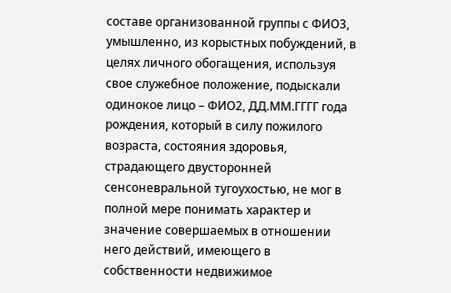составе организованной группы с ФИО3, умышленно, из корыстных побуждений, в целях личного обогащения, используя свое служебное положение, подыскали одинокое лицо – ФИО2, ДД.ММ.ГГГГ года рождения, который в силу пожилого возраста, состояния здоровья, страдающего двусторонней сенсоневральной тугоухостью, не мог в полной мере понимать характер и значение совершаемых в отношении него действий, имеющего в собственности недвижимое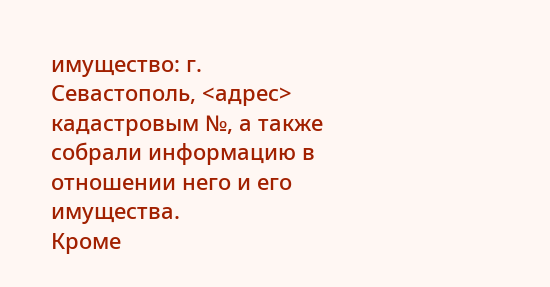имущество: г. Севастополь, <адрес> кадастровым №, а также собрали информацию в отношении него и его имущества.
Кроме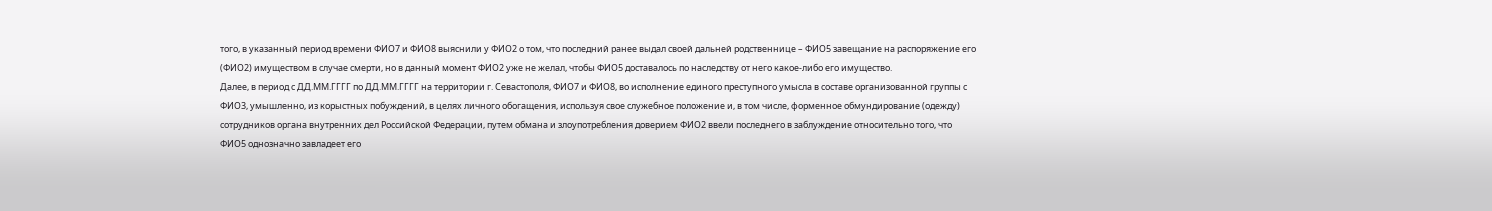того, в указанный период времени ФИО7 и ФИО8 выяснили у ФИО2 о том, что последний ранее выдал своей дальней родственнице – ФИО5 завещание на распоряжение его (ФИО2) имуществом в случае смерти, но в данный момент ФИО2 уже не желал, чтобы ФИО5 доставалось по наследству от него какое-либо его имущество.
Далее, в период с ДД.ММ.ГГГГ по ДД.ММ.ГГГГ на территории г. Севастополя, ФИО7 и ФИО8, во исполнение единого преступного умысла в составе организованной группы с ФИО3, умышленно, из корыстных побуждений, в целях личного обогащения, используя свое служебное положение и, в том числе, форменное обмундирование (одежду) сотрудников органа внутренних дел Российской Федерации, путем обмана и злоупотребления доверием ФИО2 ввели последнего в заблуждение относительно того, что ФИО5 однозначно завладеет его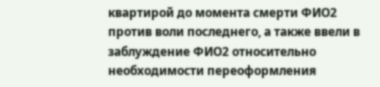квартирой до момента смерти ФИО2 против воли последнего, а также ввели в заблуждение ФИО2 относительно необходимости переоформления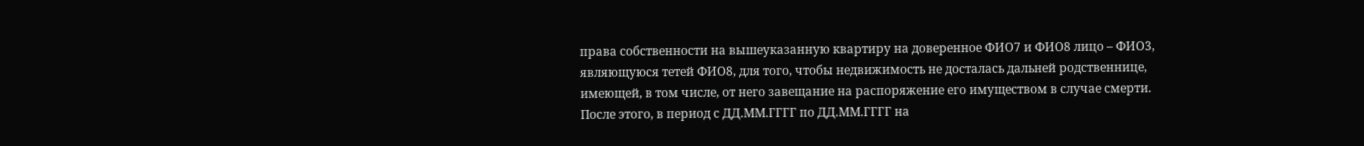права собственности на вышеуказанную квартиру на доверенное ФИО7 и ФИО8 лицо – ФИО3, являющуюся тетей ФИО8, для того, чтобы недвижимость не досталась дальней родственнице, имеющей, в том числе, от него завещание на распоряжение его имуществом в случае смерти.
После этого, в период с ДД.ММ.ГГГГ по ДД.ММ.ГГГГ на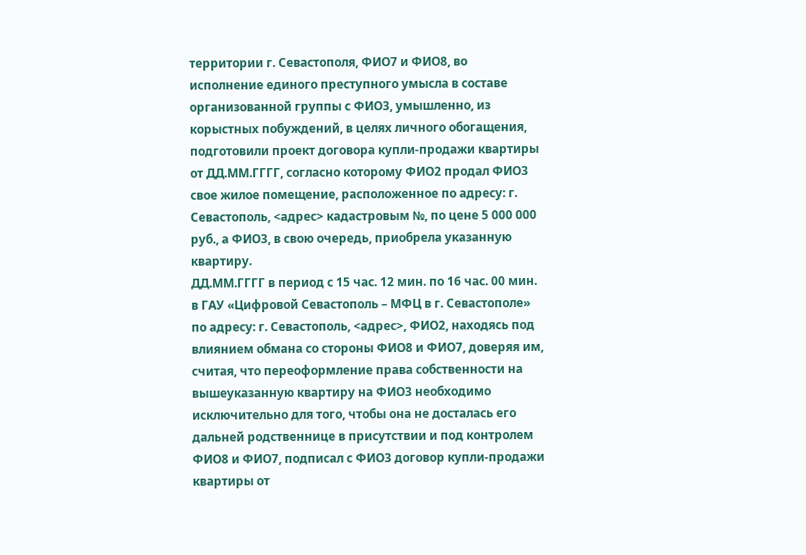территории г. Севастополя, ФИО7 и ФИО8, во исполнение единого преступного умысла в составе организованной группы с ФИО3, умышленно, из корыстных побуждений, в целях личного обогащения, подготовили проект договора купли-продажи квартиры от ДД.ММ.ГГГГ, согласно которому ФИО2 продал ФИО3 свое жилое помещение, расположенное по адресу: г. Севастополь, <адрес> кадастровым №, по цене 5 000 000 руб., а ФИО3, в свою очередь, приобрела указанную квартиру.
ДД.ММ.ГГГГ в период с 15 час. 12 мин. по 16 час. 00 мин. в ГАУ «Цифровой Севастополь – МФЦ в г. Севастополе» по адресу: г. Севастополь, <адрес>, ФИО2, находясь под влиянием обмана со стороны ФИО8 и ФИО7, доверяя им, считая, что переоформление права собственности на вышеуказанную квартиру на ФИО3 необходимо исключительно для того, чтобы она не досталась его дальней родственнице в присутствии и под контролем ФИО8 и ФИО7, подписал с ФИО3 договор купли-продажи квартиры от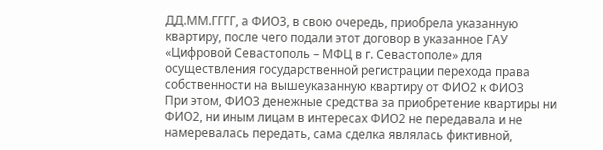ДД.ММ.ГГГГ, а ФИО3, в свою очередь, приобрела указанную квартиру, после чего подали этот договор в указанное ГАУ «Цифровой Севастополь – МФЦ в г. Севастополе» для осуществления государственной регистрации перехода права собственности на вышеуказанную квартиру от ФИО2 к ФИО3
При этом, ФИО3 денежные средства за приобретение квартиры ни ФИО2, ни иным лицам в интересах ФИО2 не передавала и не намеревалась передать, сама сделка являлась фиктивной,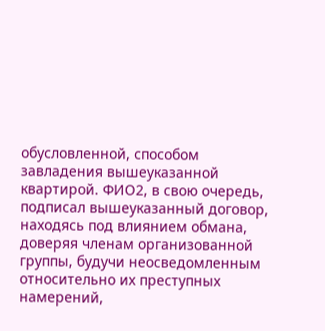обусловленной, способом завладения вышеуказанной квартирой. ФИО2, в свою очередь, подписал вышеуказанный договор, находясь под влиянием обмана, доверяя членам организованной группы, будучи неосведомленным относительно их преступных намерений,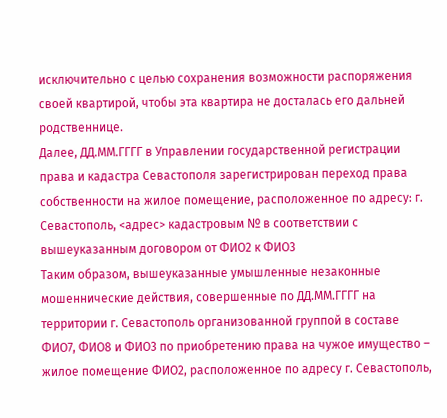исключительно с целью сохранения возможности распоряжения своей квартирой, чтобы эта квартира не досталась его дальней родственнице.
Далее, ДД.ММ.ГГГГ в Управлении государственной регистрации права и кадастра Севастополя зарегистрирован переход права собственности на жилое помещение, расположенное по адресу: г. Севастополь, <адрес> кадастровым № в соответствии с вышеуказанным договором от ФИО2 к ФИО3
Таким образом, вышеуказанные умышленные незаконные мошеннические действия, совершенные по ДД.ММ.ГГГГ на территории г. Севастополь организованной группой в составе ФИО7, ФИО8 и ФИО3 по приобретению права на чужое имущество – жилое помещение ФИО2, расположенное по адресу г. Севастополь,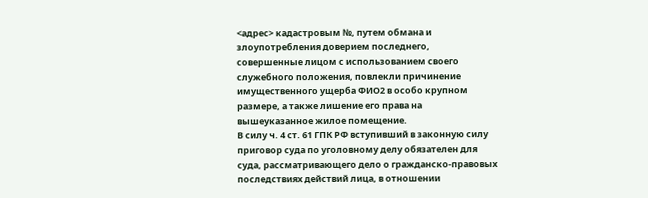<адрес> кадастровым №, путем обмана и злоупотребления доверием последнего, совершенные лицом с использованием своего служебного положения, повлекли причинение имущественного ущерба ФИО2 в особо крупном размере, а также лишение его права на вышеуказанное жилое помещение.
В силу ч. 4 ст. 61 ГПК РФ вступивший в законную силу приговор суда по уголовному делу обязателен для суда, рассматривающего дело о гражданско-правовых последствиях действий лица, в отношении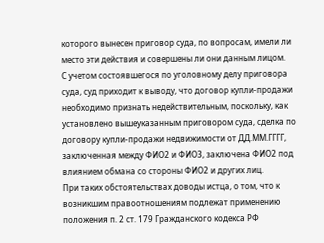которого вынесен приговор суда, по вопросам, имели ли место эти действия и совершены ли они данным лицом.
С учетом состоявшегося по уголовному делу приговора суда, суд приходит к выводу, что договор купли-продажи необходимо признать недействительным, поскольку, как установлено вышеуказанным приговором суда, сделка по договору купли-продажи недвижимости от ДД.ММ.ГГГГ, заключенная между ФИО2 и ФИО3, заключена ФИО2 под влиянием обмана со стороны ФИО2 и других лиц.
При таких обстоятельствах доводы истца, о том, что к возникшим правоотношениям подлежат применению положения п. 2 ст. 179 Гражданского кодекса РФ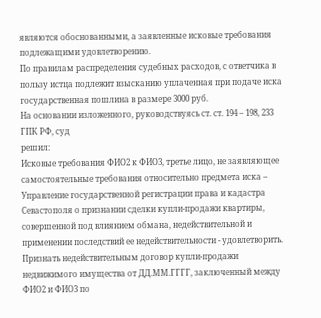являются обоснованными, а заявленные исковые требования подлежащими удовлетворению.
По правилам распределения судебных расходов, с ответчика в пользу истца подлежит взысканию уплаченная при подаче иска государственная пошлина в размере 3000 руб.
На основании изложенного, руководствуясь ст. ст. 194 – 198, 233 ГПК РФ, суд
решил:
Исковые требования ФИО2 к ФИО3, третье лицо, не заявляющее самостоятельные требования относительно предмета иска – Управление государственной регистрации права и кадастра Севастополя о признании сделки купли-продажи квартиры, совершенной под влиянием обмана, недействительной и применении последствий ее недействительности - удовлетворить.
Признать недействительным договор купли-продажи недвижимого имущества от ДД.ММ.ГГГГ, заключенный между ФИО2 и ФИО3 по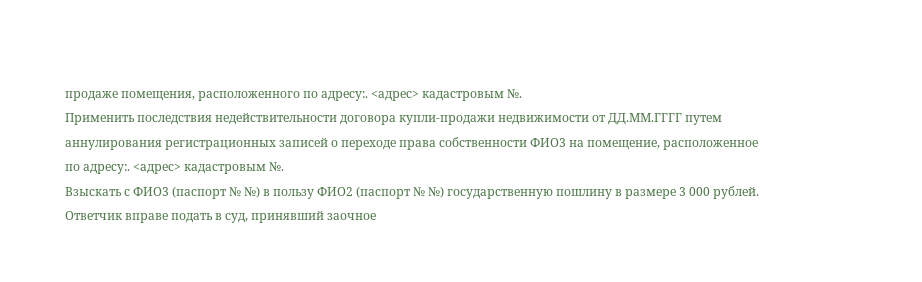продаже помещения, расположенного по адресу:. <адрес> кадастровым №.
Применить последствия недействительности договора купли-продажи недвижимости от ДД.ММ.ГГГГ путем аннулирования регистрационных записей о переходе права собственности ФИО3 на помещение, расположенное по адресу:. <адрес> кадастровым №.
Взыскать с ФИО3 (паспорт № №) в пользу ФИО2 (паспорт № №) государственную пошлину в размере 3 000 рублей.
Ответчик вправе подать в суд, принявший заочное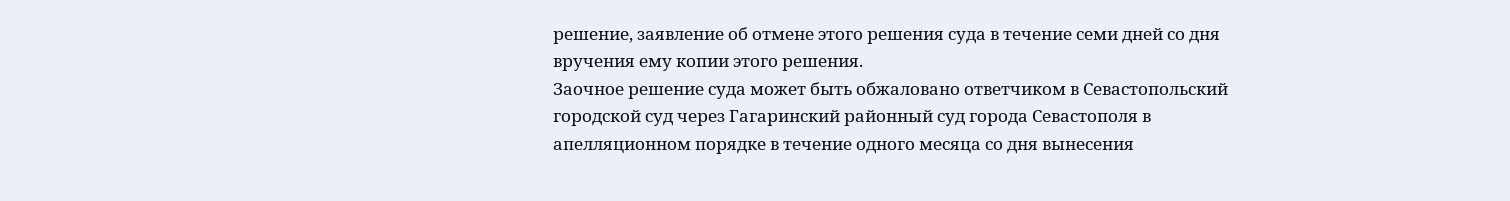решение, заявление об отмене этого решения суда в течение семи дней со дня вручения ему копии этого решения.
Заочное решение суда может быть обжаловано ответчиком в Севастопольский городской суд через Гагаринский районный суд города Севастополя в апелляционном порядке в течение одного месяца со дня вынесения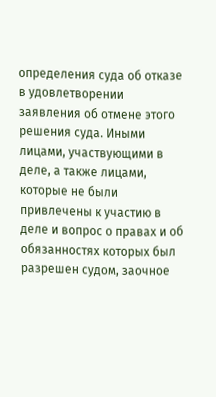определения суда об отказе в удовлетворении заявления об отмене этого решения суда. Иными лицами, участвующими в деле, а также лицами, которые не были привлечены к участию в деле и вопрос о правах и об обязанностях которых был разрешен судом, заочное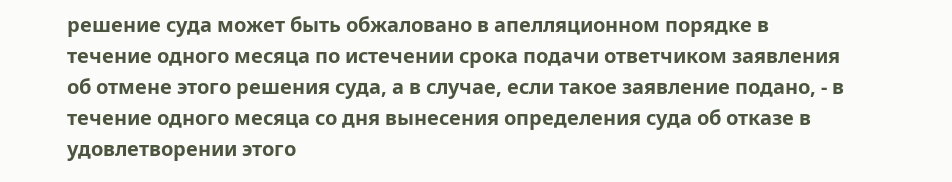решение суда может быть обжаловано в апелляционном порядке в течение одного месяца по истечении срока подачи ответчиком заявления об отмене этого решения суда, а в случае, если такое заявление подано, - в течение одного месяца со дня вынесения определения суда об отказе в удовлетворении этого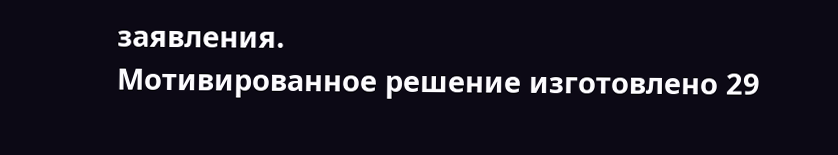заявления.
Мотивированное решение изготовлено 29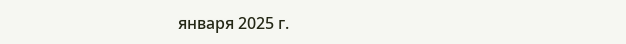января 2025 г.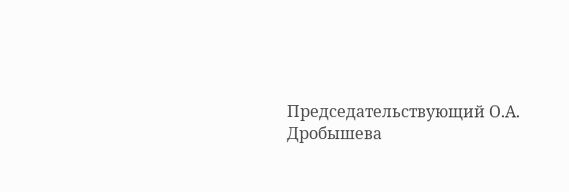Председательствующий О.А. Дробышева